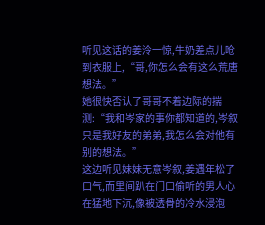听见这话的姜泠一惊,牛奶差点儿呛到衣服上,“哥,你怎么会有这么荒唐想法。”
她很快否认了哥哥不着边际的揣测:“我和岑家的事你都知道的,岑叙只是我好友的弟弟,我怎么会对他有别的想法。”
这边听见妹妹无意岑叙,姜遇年松了口气,而里间趴在门口偷听的男人心在猛地下沉,像被透骨的冷水浸泡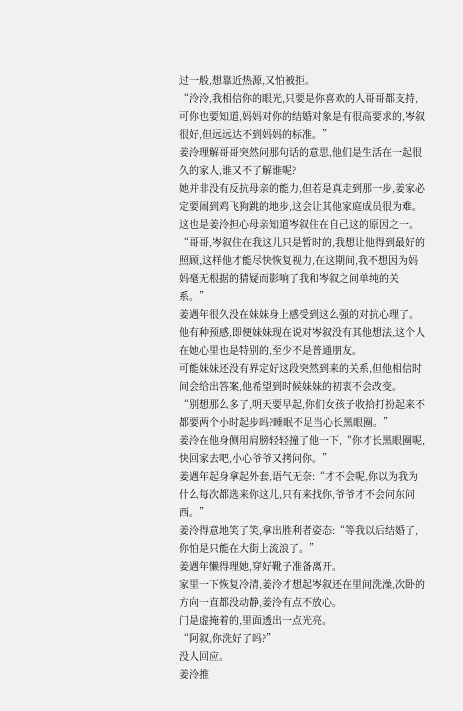过一般,想靠近热源,又怕被拒。
“泠泠,我相信你的眼光,只要是你喜欢的人哥哥都支持,可你也要知道,妈妈对你的结婚对象是有很高要求的,岑叙很好,但远远达不到妈妈的标准。”
姜泠理解哥哥突然问那句话的意思,他们是生活在一起很久的家人,谁又不了解谁呢?
她并非没有反抗母亲的能力,但若是真走到那一步,姜家必定要闹到鸡飞狗跳的地步,这会让其他家庭成员很为难。
这也是姜泠担心母亲知道岑叙住在自己这的原因之一。
“哥哥,岑叙住在我这儿只是暂时的,我想让他得到最好的照顾,这样他才能尽快恢复视力,在这期间,我不想因为妈妈毫无根据的猜疑而影响了我和岑叙之间单纯的关系。”
姜遇年很久没在妹妹身上感受到这么强的对抗心理了。
他有种预感,即便妹妹现在说对岑叙没有其他想法,这个人在她心里也是特别的,至少不是普通朋友。
可能妹妹还没有界定好这段突然到来的关系,但他相信时间会给出答案,他希望到时候妹妹的初衷不会改变。
“别想那么多了,明天要早起,你们女孩子收拾打扮起来不都要两个小时起步吗?睡眠不足当心长黑眼圈。”
姜泠在他身侧用肩膀轻轻撞了他一下,“你才长黑眼圈呢,快回家去吧,小心爷爷又拷问你。”
姜遇年起身拿起外套,语气无奈:“才不会呢,你以为我为什么每次都选来你这儿,只有来找你,爷爷才不会问东问西。”
姜泠得意地笑了笑,拿出胜利者姿态:“等我以后结婚了,你怕是只能在大街上流浪了。”
姜遇年懒得理她,穿好靴子准备离开。
家里一下恢复冷清,姜泠才想起岑叙还在里间洗澡,次卧的方向一直都没动静,姜泠有点不放心。
门是虚掩着的,里面透出一点光亮。
“阿叙,你洗好了吗?”
没人回应。
姜泠推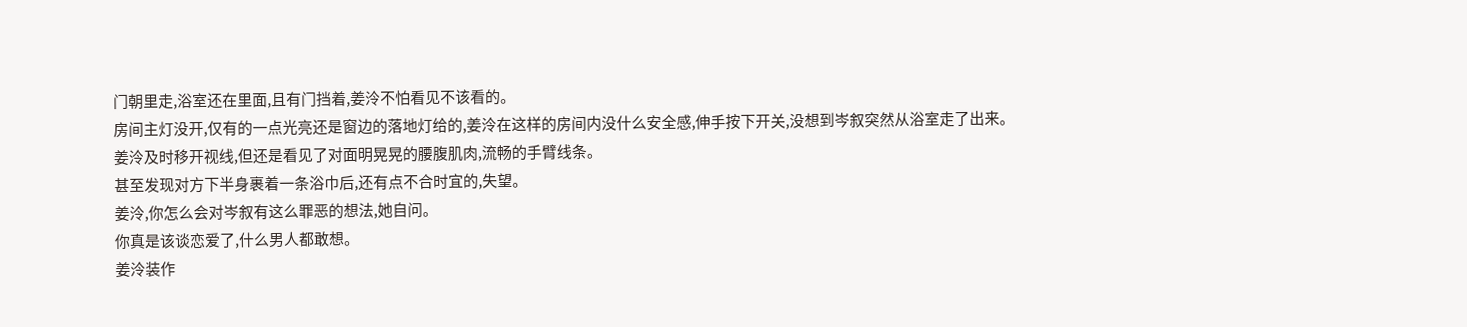门朝里走,浴室还在里面,且有门挡着,姜泠不怕看见不该看的。
房间主灯没开,仅有的一点光亮还是窗边的落地灯给的,姜泠在这样的房间内没什么安全感,伸手按下开关,没想到岑叙突然从浴室走了出来。
姜泠及时移开视线,但还是看见了对面明晃晃的腰腹肌肉,流畅的手臂线条。
甚至发现对方下半身裹着一条浴巾后,还有点不合时宜的,失望。
姜泠,你怎么会对岑叙有这么罪恶的想法,她自问。
你真是该谈恋爱了,什么男人都敢想。
姜泠装作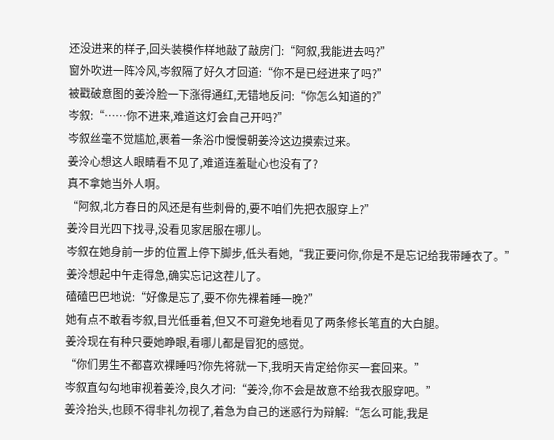还没进来的样子,回头装模作样地敲了敲房门:“阿叙,我能进去吗?”
窗外吹进一阵冷风,岑叙隔了好久才回道:“你不是已经进来了吗?”
被戳破意图的姜泠脸一下涨得通红,无错地反问:“你怎么知道的?”
岑叙:“……你不进来,难道这灯会自己开吗?”
岑叙丝毫不觉尴尬,裹着一条浴巾慢慢朝姜泠这边摸索过来。
姜泠心想这人眼睛看不见了,难道连羞耻心也没有了?
真不拿她当外人啊。
“阿叙,北方春日的风还是有些刺骨的,要不咱们先把衣服穿上?”
姜泠目光四下找寻,没看见家居服在哪儿。
岑叙在她身前一步的位置上停下脚步,低头看她,“我正要问你,你是不是忘记给我带睡衣了。”
姜泠想起中午走得急,确实忘记这茬儿了。
磕磕巴巴地说:“好像是忘了,要不你先裸着睡一晚?”
她有点不敢看岑叙,目光低垂着,但又不可避免地看见了两条修长笔直的大白腿。
姜泠现在有种只要她睁眼,看哪儿都是冒犯的感觉。
“你们男生不都喜欢裸睡吗?你先将就一下,我明天肯定给你买一套回来。”
岑叙直勾勾地审视着姜泠,良久才问:“姜泠,你不会是故意不给我衣服穿吧。”
姜泠抬头,也顾不得非礼勿视了,着急为自己的迷惑行为辩解:“怎么可能,我是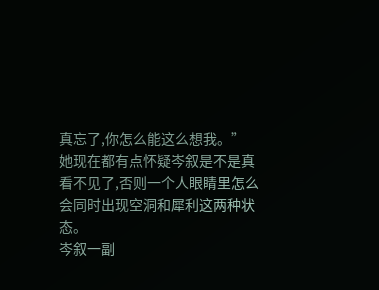真忘了,你怎么能这么想我。”
她现在都有点怀疑岑叙是不是真看不见了,否则一个人眼睛里怎么会同时出现空洞和犀利这两种状态。
岑叙一副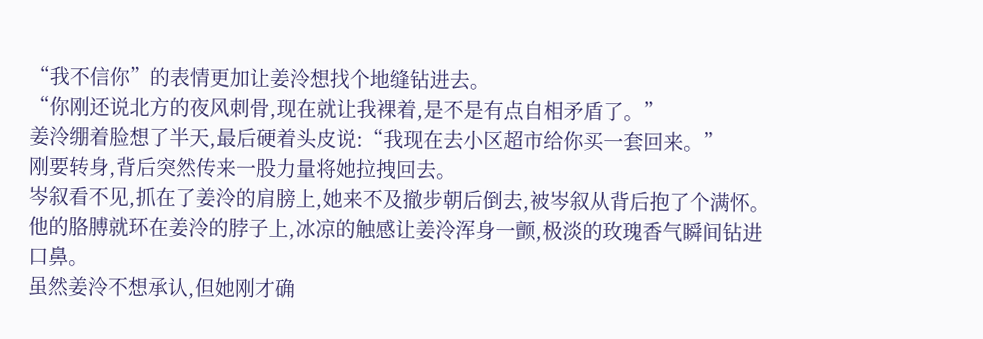“我不信你”的表情更加让姜泠想找个地缝钻进去。
“你刚还说北方的夜风刺骨,现在就让我裸着,是不是有点自相矛盾了。”
姜泠绷着脸想了半天,最后硬着头皮说:“我现在去小区超市给你买一套回来。”
刚要转身,背后突然传来一股力量将她拉拽回去。
岑叙看不见,抓在了姜泠的肩膀上,她来不及撤步朝后倒去,被岑叙从背后抱了个满怀。
他的胳膊就环在姜泠的脖子上,冰凉的触感让姜泠浑身一颤,极淡的玫瑰香气瞬间钻进口鼻。
虽然姜泠不想承认,但她刚才确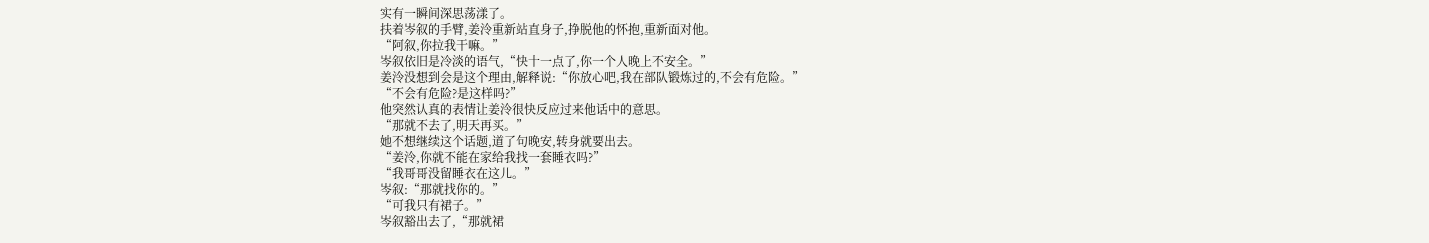实有一瞬间深思荡漾了。
扶着岑叙的手臂,姜泠重新站直身子,挣脱他的怀抱,重新面对他。
“阿叙,你拉我干嘛。”
岑叙依旧是冷淡的语气,“快十一点了,你一个人晚上不安全。”
姜泠没想到会是这个理由,解释说:“你放心吧,我在部队锻炼过的,不会有危险。”
“不会有危险?是这样吗?”
他突然认真的表情让姜泠很快反应过来他话中的意思。
“那就不去了,明天再买。”
她不想继续这个话题,道了句晚安,转身就要出去。
“姜泠,你就不能在家给我找一套睡衣吗?”
“我哥哥没留睡衣在这儿。”
岑叙:“那就找你的。”
“可我只有裙子。”
岑叙豁出去了,“那就裙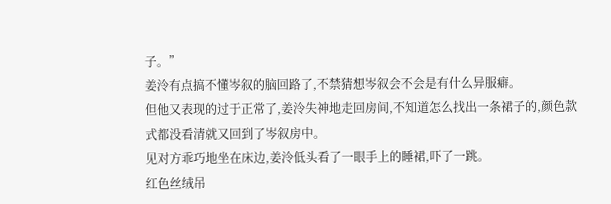子。”
姜泠有点搞不懂岑叙的脑回路了,不禁猜想岑叙会不会是有什么异服癖。
但他又表现的过于正常了,姜泠失神地走回房间,不知道怎么找出一条裙子的,颜色款式都没看清就又回到了岑叙房中。
见对方乖巧地坐在床边,姜泠低头看了一眼手上的睡裙,吓了一跳。
红色丝绒吊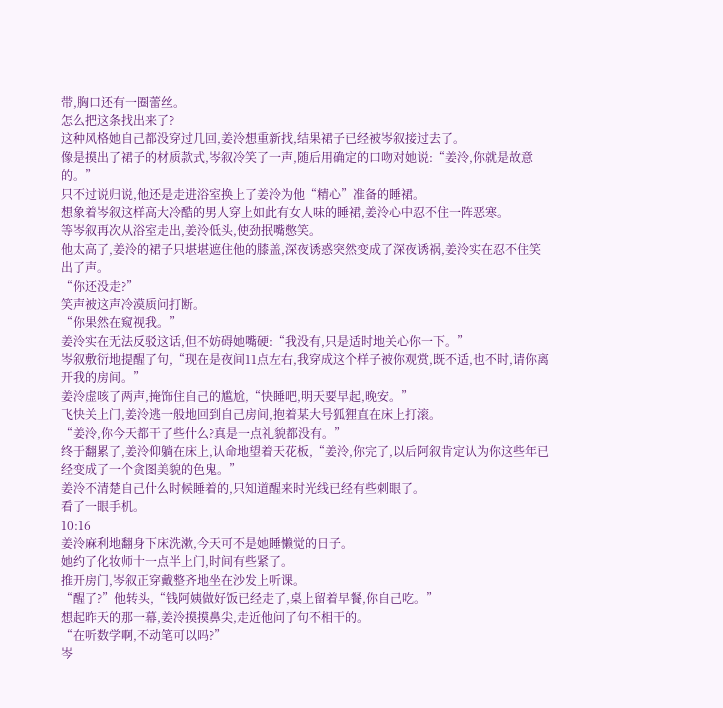带,胸口还有一圈蕾丝。
怎么把这条找出来了?
这种风格她自己都没穿过几回,姜泠想重新找,结果裙子已经被岑叙接过去了。
像是摸出了裙子的材质款式,岑叙冷笑了一声,随后用确定的口吻对她说:“姜泠,你就是故意的。”
只不过说归说,他还是走进浴室换上了姜泠为他“精心”准备的睡裙。
想象着岑叙这样高大冷酷的男人穿上如此有女人味的睡裙,姜泠心中忍不住一阵恶寒。
等岑叙再次从浴室走出,姜泠低头,使劲抿嘴憋笑。
他太高了,姜泠的裙子只堪堪遮住他的膝盖,深夜诱惑突然变成了深夜诱祸,姜泠实在忍不住笑出了声。
“你还没走?”
笑声被这声冷漠质问打断。
“你果然在窥视我。”
姜泠实在无法反驳这话,但不妨碍她嘴硬:“我没有,只是适时地关心你一下。”
岑叙敷衍地提醒了句,“现在是夜间11点左右,我穿成这个样子被你观赏,既不适,也不时,请你离开我的房间。”
姜泠虚咳了两声,掩饰住自己的尴尬,“快睡吧,明天要早起,晚安。”
飞快关上门,姜泠逃一般地回到自己房间,抱着某大号狐狸直在床上打滚。
“姜泠,你今天都干了些什么?真是一点礼貌都没有。”
终于翻累了,姜泠仰躺在床上,认命地望着天花板,“姜泠,你完了,以后阿叙肯定认为你这些年已经变成了一个贪图美貌的色鬼。”
姜泠不清楚自己什么时候睡着的,只知道醒来时光线已经有些刺眼了。
看了一眼手机。
10:16
姜泠麻利地翻身下床洗漱,今天可不是她睡懒觉的日子。
她约了化妆师十一点半上门,时间有些紧了。
推开房门,岑叙正穿戴整齐地坐在沙发上听课。
“醒了?”他转头,“钱阿姨做好饭已经走了,桌上留着早餐,你自己吃。”
想起昨天的那一幕,姜泠摸摸鼻尖,走近他问了句不相干的。
“在听数学啊,不动笔可以吗?”
岑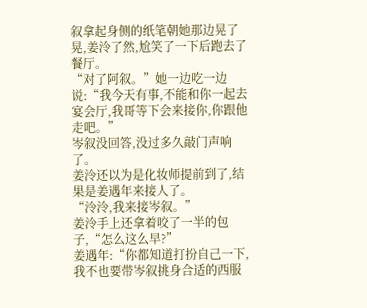叙拿起身侧的纸笔朝她那边晃了晃,姜泠了然,尬笑了一下后跑去了餐厅。
“对了阿叙。”她一边吃一边说:“我今天有事,不能和你一起去宴会厅,我哥等下会来接你,你跟他走吧。”
岑叙没回答,没过多久敲门声响了。
姜泠还以为是化妆师提前到了,结果是姜遇年来接人了。
“泠泠,我来接岑叙。”
姜泠手上还拿着咬了一半的包子,“怎么这么早?”
姜遇年:“你都知道打扮自己一下,我不也要带岑叙挑身合适的西服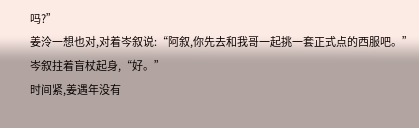吗?”
姜泠一想也对,对着岑叙说:“阿叙,你先去和我哥一起挑一套正式点的西服吧。”
岑叙拄着盲杖起身,“好。”
时间紧,姜遇年没有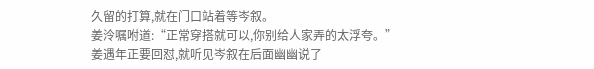久留的打算,就在门口站着等岑叙。
姜泠嘱咐道:“正常穿搭就可以,你别给人家弄的太浮夸。”
姜遇年正要回怼,就听见岑叙在后面幽幽说了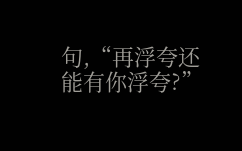句,“再浮夸还能有你浮夸?”